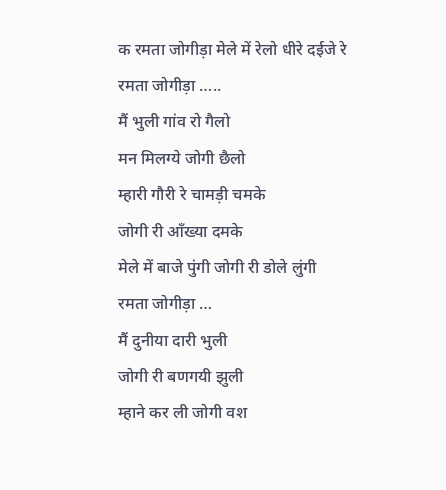क रमता जोगीड़ा मेले में रेलो धीरे दईजे रे
रमता जोगीड़ा …..
मैं भुली गांव रो गैलो
मन मिलग्ये जोगी छैलो
म्हारी गौरी रे चामड़ी चमके
जोगी री आँख्या दमके
मेले में बाजे पुंगी जोगी री डोले लुंगी
रमता जोगीड़ा …
मैं दुनीया दारी भुली
जोगी री बणगयी झुली
म्हाने कर ली जोगी वश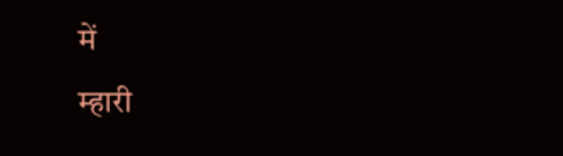में
म्हारी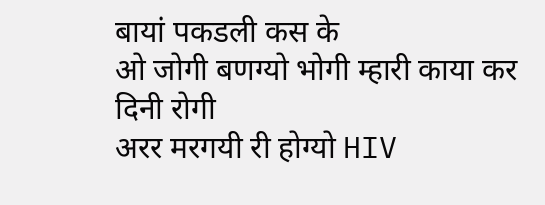बायां पकडली कस के
ओ जोगी बणग्यो भोगी म्हारी काया कर दिनी रोगी
अरर मरगयी री होग्यो HIV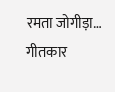रमता जोगीड़ा…
गीतकार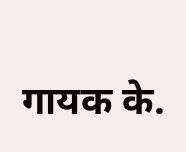गायक के.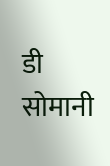डी सोमानी